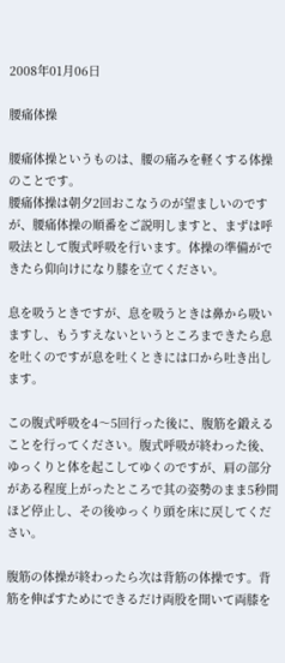2008年01月06日

腰痛体操

腰痛体操というものは、腰の痛みを軽くする体操のことです。
腰痛体操は朝夕2回おこなうのが望ましいのですが、腰痛体操の順番をご説明しますと、まずは呼吸法として腹式呼吸を行います。体操の準備ができたら仰向けになり膝を立てください。

息を吸うときですが、息を吸うときは鼻から吸いますし、もうすえないというところまできたら息を吐くのですが息を吐くときには口から吐き出します。

この腹式呼吸を4〜5回行った後に、腹筋を鍛えることを行ってください。腹式呼吸が終わった後、ゆっくりと体を起こしてゆくのですが、肩の部分がある程度上がったところで其の姿勢のまま5秒間ほど停止し、その後ゆっくり頭を床に戻してください。

腹筋の体操が終わったら次は背筋の体操です。背筋を伸ばすためにできるだけ両股を開いて両膝を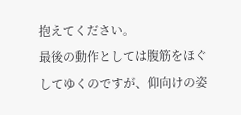抱えてください。
最後の動作としては腹筋をほぐしてゆくのですが、仰向けの姿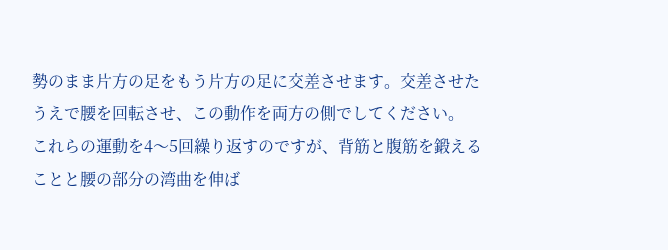勢のまま片方の足をもう片方の足に交差させます。交差させたうえで腰を回転させ、この動作を両方の側でしてください。
これらの運動を4〜5回繰り返すのですが、背筋と腹筋を鍛えることと腰の部分の湾曲を伸ば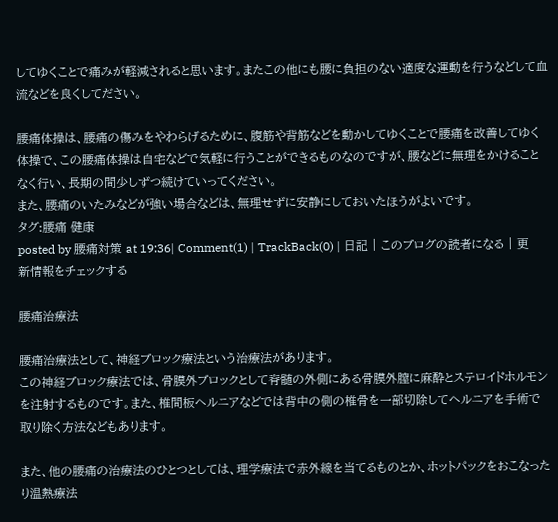してゆくことで痛みが軽減されると思います。またこの他にも腰に負担のない適度な運動を行うなどして血流などを良くしてださい。

腰痛体操は、腰痛の傷みをやわらげるために、腹筋や背筋などを動かしてゆくことで腰痛を改善してゆく体操で、この腰痛体操は自宅などで気軽に行うことができるものなのですが、腰などに無理をかけることなく行い、長期の間少しずつ続けていってください。
また、腰痛のいたみなどが強い場合などは、無理せずに安静にしておいたほうがよいです。
タグ:腰痛 健康
posted by 腰痛対策 at 19:36| Comment(1) | TrackBack(0) | 日記 | このブログの読者になる | 更新情報をチェックする

腰痛治療法

腰痛治療法として、神経ブロック療法という治療法があります。
この神経ブロック療法では、骨膜外ブロックとして脊髄の外側にある骨膜外膣に麻酔とステロイドホルモンを注射するものです。また、椎間板ヘルニアなどでは背中の側の椎骨を一部切除してヘルニアを手術で取り除く方法などもあります。

また、他の腰痛の治療法のひとつとしては、理学療法で赤外線を当てるものとか、ホットパックをおこなったり温熱療法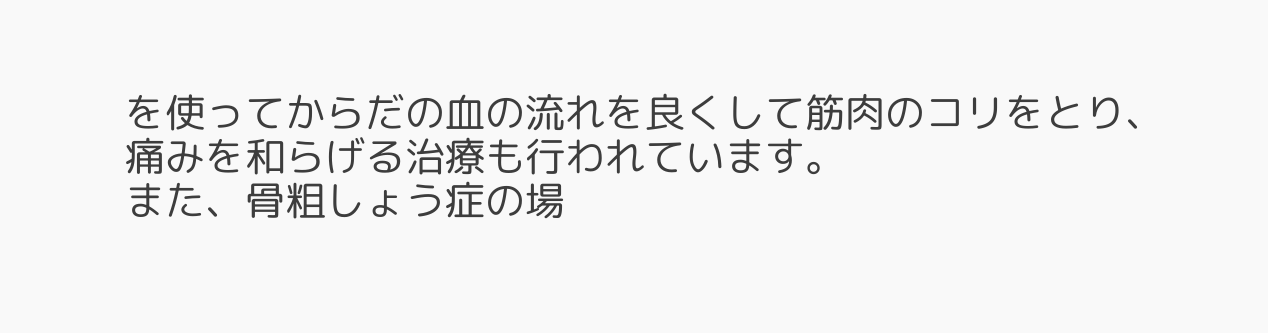を使ってからだの血の流れを良くして筋肉のコリをとり、痛みを和らげる治療も行われています。
また、骨粗しょう症の場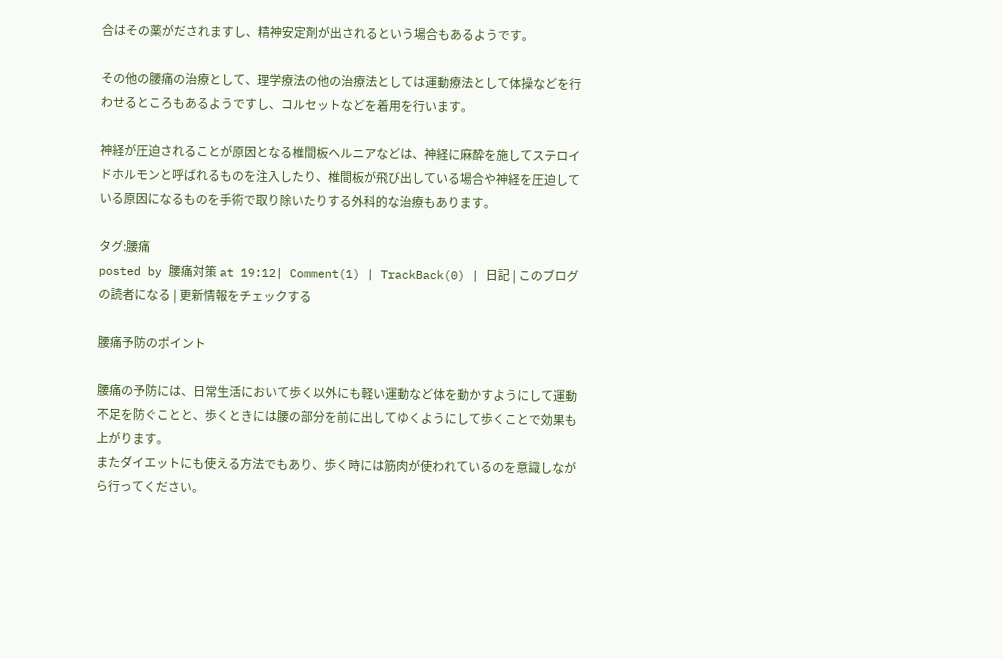合はその薬がだされますし、精神安定剤が出されるという場合もあるようです。

その他の腰痛の治療として、理学療法の他の治療法としては運動療法として体操などを行わせるところもあるようですし、コルセットなどを着用を行います。

神経が圧迫されることが原因となる椎間板ヘルニアなどは、神経に麻酔を施してステロイドホルモンと呼ばれるものを注入したり、椎間板が飛び出している場合や神経を圧迫している原因になるものを手術で取り除いたりする外科的な治療もあります。

タグ:腰痛
posted by 腰痛対策 at 19:12| Comment(1) | TrackBack(0) | 日記 | このブログの読者になる | 更新情報をチェックする

腰痛予防のポイント

腰痛の予防には、日常生活において歩く以外にも軽い運動など体を動かすようにして運動不足を防ぐことと、歩くときには腰の部分を前に出してゆくようにして歩くことで効果も上がります。
またダイエットにも使える方法でもあり、歩く時には筋肉が使われているのを意識しながら行ってください。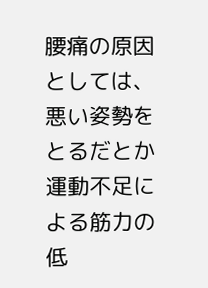腰痛の原因としては、悪い姿勢をとるだとか運動不足による筋力の低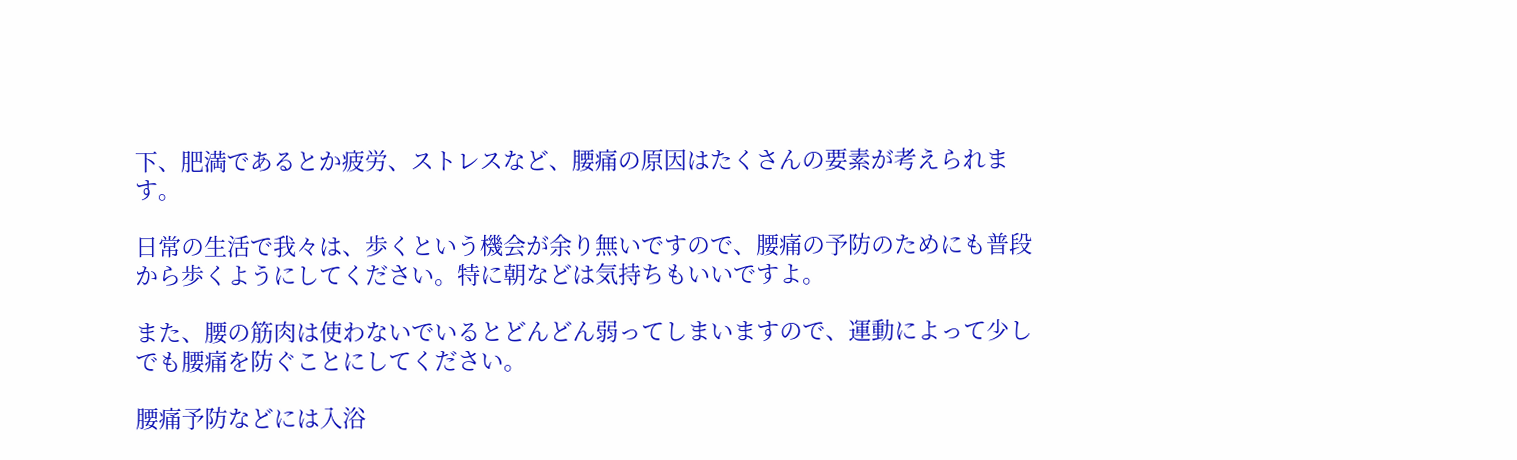下、肥満であるとか疲労、ストレスなど、腰痛の原因はたくさんの要素が考えられます。

日常の生活で我々は、歩くという機会が余り無いですので、腰痛の予防のためにも普段から歩くようにしてください。特に朝などは気持ちもいいですよ。

また、腰の筋肉は使わないでいるとどんどん弱ってしまいますので、運動によって少しでも腰痛を防ぐことにしてください。

腰痛予防などには入浴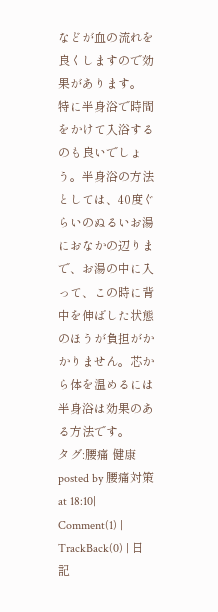などが血の流れを良くしますので効果があります。
特に半身浴で時間をかけて入浴するのも良いでしょう。半身浴の方法としては、40度ぐらいのぬるいお湯におなかの辺りまで、お湯の中に入って、この時に背中を伸ばした状態のほうが負担がかかりません。芯から体を温めるには半身浴は効果のある方法です。
タグ:腰痛 健康
posted by 腰痛対策 at 18:10| Comment(1) | TrackBack(0) | 日記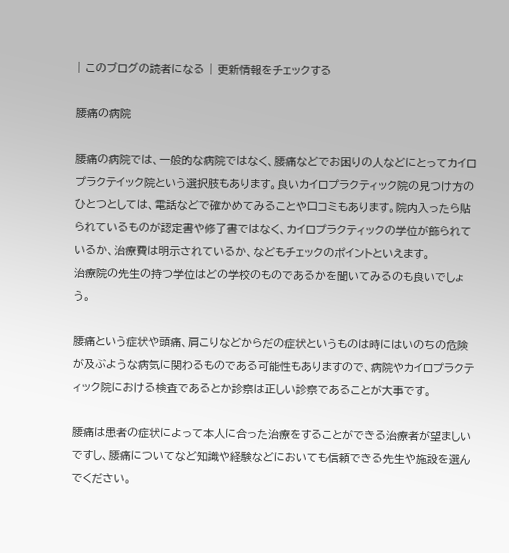| このブログの読者になる | 更新情報をチェックする

腰痛の病院

腰痛の病院では、一般的な病院ではなく、腰痛などでお困りの人などにとってカイロプラクテイック院という選択肢もあります。良いカイロプラクティック院の見つけ方のひとつとしては、電話などで確かめてみることや口コミもあります。院内入ったら貼られているものが認定書や修了書ではなく、カイロプラクティックの学位が飾られているか、治療費は明示されているか、などもチェックのポイントといえます。
治療院の先生の持つ学位はどの学校のものであるかを聞いてみるのも良いでしょう。

腰痛という症状や頭痛、肩こりなどからだの症状というものは時にはいのちの危険が及ぶような病気に関わるものである可能性もありますので、病院やカイロプラクティック院における検査であるとか診察は正しい診察であることが大事です。

腰痛は患者の症状によって本人に合った治療をすることができる治療者が望ましいですし、腰痛についてなど知識や経験などにおいても信頼できる先生や施設を選んでください。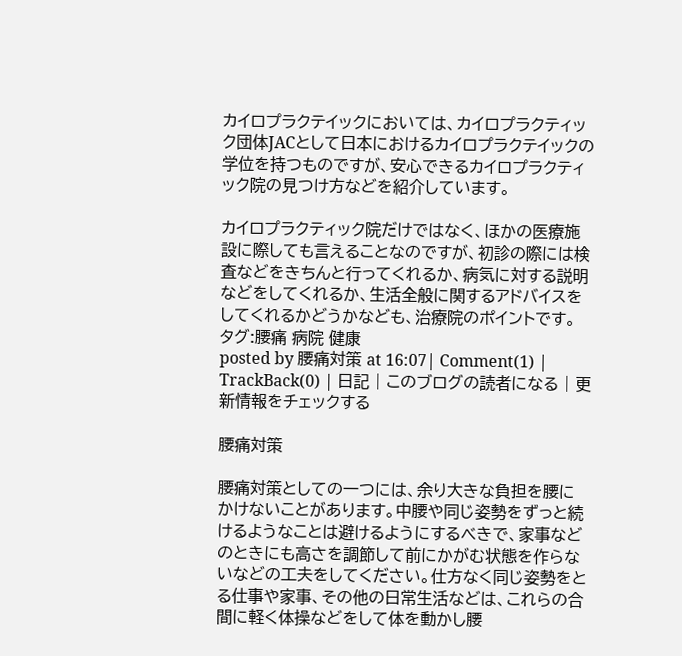カイロプラクテイックにおいては、カイロプラクティック団体JACとして日本におけるカイロプラクテイックの学位を持つものですが、安心できるカイロプラクティック院の見つけ方などを紹介しています。

カイロプラクティック院だけではなく、ほかの医療施設に際しても言えることなのですが、初診の際には検査などをきちんと行ってくれるか、病気に対する説明などをしてくれるか、生活全般に関するアドバイスをしてくれるかどうかなども、治療院のポイントです。
タグ:腰痛 病院 健康
posted by 腰痛対策 at 16:07| Comment(1) | TrackBack(0) | 日記 | このブログの読者になる | 更新情報をチェックする

腰痛対策

腰痛対策としての一つには、余り大きな負担を腰にかけないことがあります。中腰や同じ姿勢をずっと続けるようなことは避けるようにするべきで、家事などのときにも高さを調節して前にかがむ状態を作らないなどの工夫をしてください。仕方なく同じ姿勢をとる仕事や家事、その他の日常生活などは、これらの合間に軽く体操などをして体を動かし腰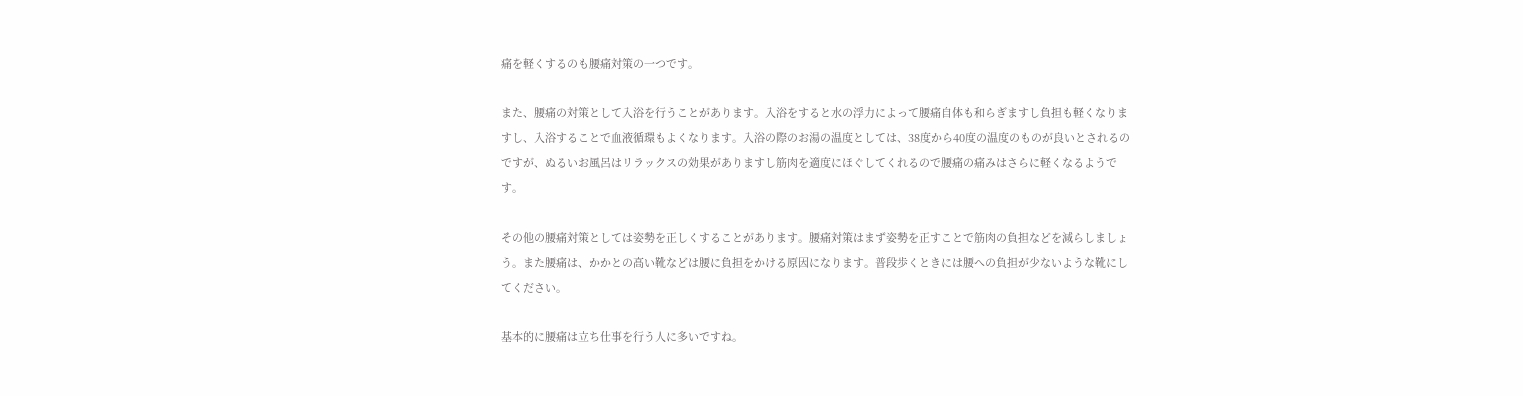痛を軽くするのも腰痛対策の一つです。

また、腰痛の対策として入浴を行うことがあります。入浴をすると水の浮力によって腰痛自体も和らぎますし負担も軽くなりますし、入浴することで血液循環もよくなります。入浴の際のお湯の温度としては、38度から40度の温度のものが良いとされるのですが、ぬるいお風呂はリラックスの効果がありますし筋肉を適度にほぐしてくれるので腰痛の痛みはさらに軽くなるようです。

その他の腰痛対策としては姿勢を正しくすることがあります。腰痛対策はまず姿勢を正すことで筋肉の負担などを減らしましょう。また腰痛は、かかとの高い靴などは腰に負担をかける原因になります。普段歩くときには腰への負担が少ないような靴にしてください。

基本的に腰痛は立ち仕事を行う人に多いですね。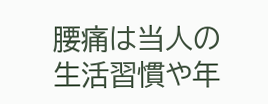腰痛は当人の生活習慣や年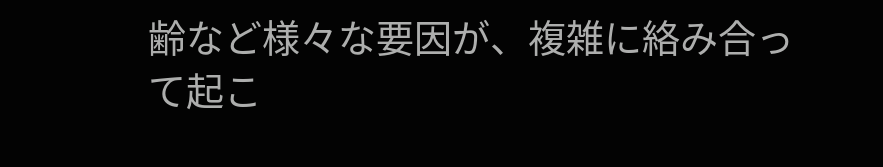齢など様々な要因が、複雑に絡み合って起こ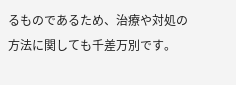るものであるため、治療や対処の方法に関しても千差万別です。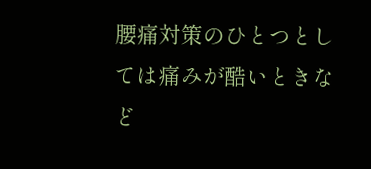腰痛対策のひとつとしては痛みが酷いときなど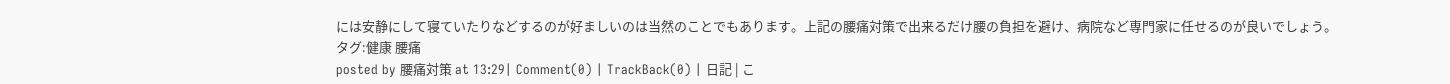には安静にして寝ていたりなどするのが好ましいのは当然のことでもあります。上記の腰痛対策で出来るだけ腰の負担を避け、病院など専門家に任せるのが良いでしょう。
タグ:健康 腰痛
posted by 腰痛対策 at 13:29| Comment(0) | TrackBack(0) | 日記 | こ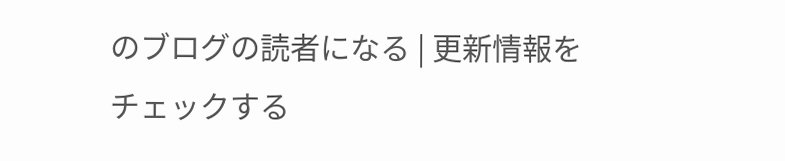のブログの読者になる | 更新情報をチェックする